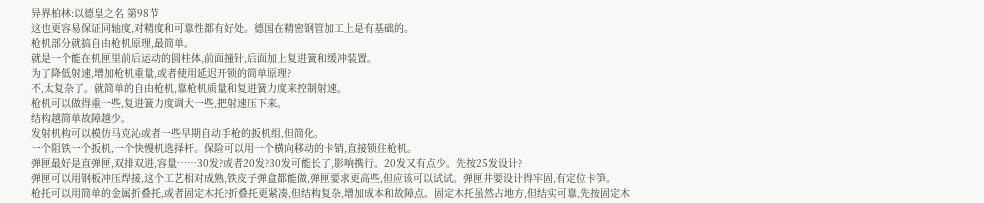异界柏林:以德皇之名 第98节
这也更容易保证同轴度,对精度和可靠性都有好处。德国在精密钢管加工上是有基础的。
枪机部分就搞自由枪机原理,最简单。
就是一个能在机匣里前后运动的圆柱体,前面撞针,后面加上复进簧和缓冲装置。
为了降低射速,增加枪机重量,或者使用延迟开锁的简单原理?
不,太复杂了。就简单的自由枪机,靠枪机质量和复进簧力度来控制射速。
枪机可以做得重一些,复进簧力度调大一些,把射速压下来。
结构越简单故障越少。
发射机构可以模仿马克沁或者一些早期自动手枪的扳机组,但简化。
一个阻铁一个扳机,一个快慢机选择杆。保险可以用一个横向移动的卡销,直接锁住枪机。
弹匣最好是直弹匣,双排双进,容量……30发?或者20发?30发可能长了,影响携行。20发又有点少。先按25发设计?
弹匣可以用钢板冲压焊接,这个工艺相对成熟,铁皮子弹盒都能做,弹匣要求更高些,但应该可以试试。弹匣井要设计得牢固,有定位卡笋。
枪托可以用简单的金属折叠托,或者固定木托?折叠托更紧凑,但结构复杂,增加成本和故障点。固定木托虽然占地方,但结实可靠,先按固定木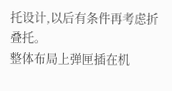托设计,以后有条件再考虑折叠托。
整体布局上弹匣插在机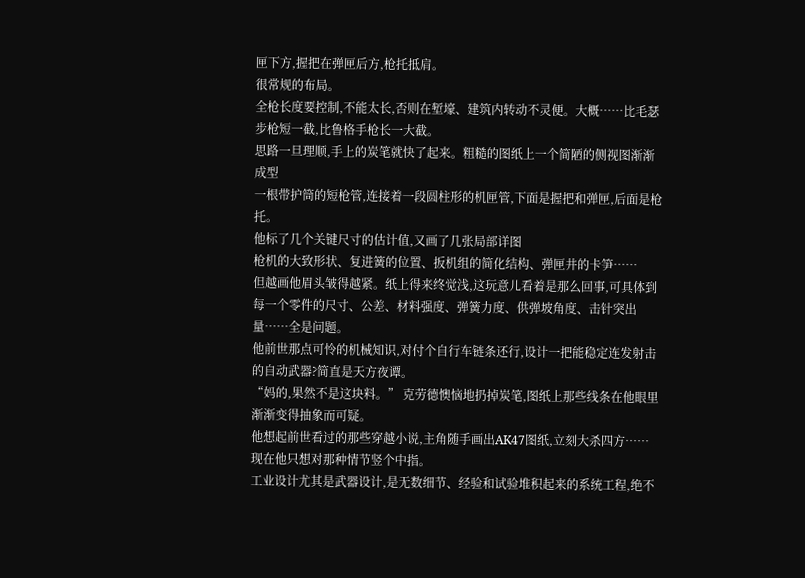匣下方,握把在弹匣后方,枪托抵肩。
很常规的布局。
全枪长度要控制,不能太长,否则在堑壕、建筑内转动不灵便。大概……比毛瑟步枪短一截,比鲁格手枪长一大截。
思路一旦理顺,手上的炭笔就快了起来。粗糙的图纸上一个简陋的侧视图渐渐成型
一根带护筒的短枪管,连接着一段圆柱形的机匣管,下面是握把和弹匣,后面是枪托。
他标了几个关键尺寸的估计值,又画了几张局部详图
枪机的大致形状、复进簧的位置、扳机组的简化结构、弹匣井的卡笋……
但越画他眉头皱得越紧。纸上得来终觉浅,这玩意儿看着是那么回事,可具体到每一个零件的尺寸、公差、材料强度、弹簧力度、供弹坡角度、击针突出量……全是问题。
他前世那点可怜的机械知识,对付个自行车链条还行,设计一把能稳定连发射击的自动武器?简直是天方夜谭。
“妈的,果然不是这块料。” 克劳德懊恼地扔掉炭笔,图纸上那些线条在他眼里渐渐变得抽象而可疑。
他想起前世看过的那些穿越小说,主角随手画出AK47图纸,立刻大杀四方……现在他只想对那种情节竖个中指。
工业设计尤其是武器设计,是无数细节、经验和试验堆积起来的系统工程,绝不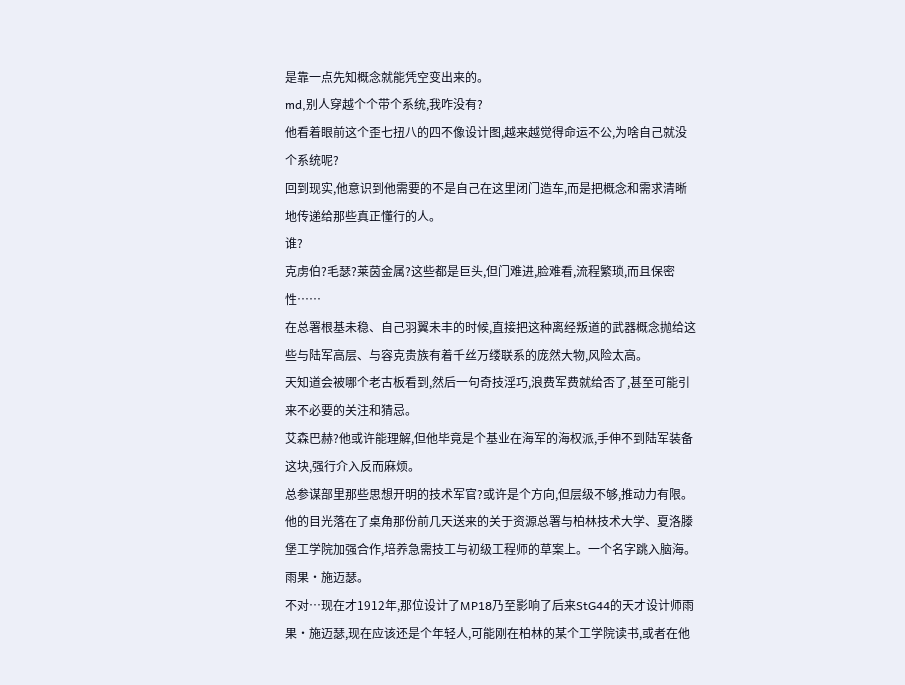是靠一点先知概念就能凭空变出来的。
md,别人穿越个个带个系统,我咋没有?
他看着眼前这个歪七扭八的四不像设计图,越来越觉得命运不公,为啥自己就没个系统呢?
回到现实,他意识到他需要的不是自己在这里闭门造车,而是把概念和需求清晰地传递给那些真正懂行的人。
谁?
克虏伯?毛瑟?莱茵金属?这些都是巨头,但门难进,脸难看,流程繁琐,而且保密性……
在总署根基未稳、自己羽翼未丰的时候,直接把这种离经叛道的武器概念抛给这些与陆军高层、与容克贵族有着千丝万缕联系的庞然大物,风险太高。
天知道会被哪个老古板看到,然后一句奇技淫巧,浪费军费就给否了,甚至可能引来不必要的关注和猜忌。
艾森巴赫?他或许能理解,但他毕竟是个基业在海军的海权派,手伸不到陆军装备这块,强行介入反而麻烦。
总参谋部里那些思想开明的技术军官?或许是个方向,但层级不够,推动力有限。
他的目光落在了桌角那份前几天送来的关于资源总署与柏林技术大学、夏洛滕堡工学院加强合作,培养急需技工与初级工程师的草案上。一个名字跳入脑海。
雨果·施迈瑟。
不对…现在才1912年,那位设计了MP18乃至影响了后来StG44的天才设计师雨果·施迈瑟,现在应该还是个年轻人,可能刚在柏林的某个工学院读书,或者在他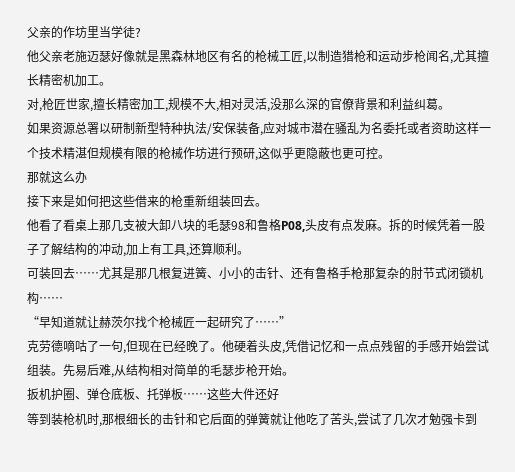父亲的作坊里当学徒?
他父亲老施迈瑟好像就是黑森林地区有名的枪械工匠,以制造猎枪和运动步枪闻名,尤其擅长精密机加工。
对,枪匠世家,擅长精密加工,规模不大,相对灵活,没那么深的官僚背景和利益纠葛。
如果资源总署以研制新型特种执法/安保装备,应对城市潜在骚乱为名委托或者资助这样一个技术精湛但规模有限的枪械作坊进行预研,这似乎更隐蔽也更可控。
那就这么办
接下来是如何把这些借来的枪重新组装回去。
他看了看桌上那几支被大卸八块的毛瑟98和鲁格P08,头皮有点发麻。拆的时候凭着一股子了解结构的冲动,加上有工具,还算顺利。
可装回去……尤其是那几根复进簧、小小的击针、还有鲁格手枪那复杂的肘节式闭锁机构……
“早知道就让赫茨尔找个枪械匠一起研究了……”
克劳德嘀咕了一句,但现在已经晚了。他硬着头皮,凭借记忆和一点点残留的手感开始尝试组装。先易后难,从结构相对简单的毛瑟步枪开始。
扳机护圈、弹仓底板、托弹板……这些大件还好
等到装枪机时,那根细长的击针和它后面的弹簧就让他吃了苦头,尝试了几次才勉强卡到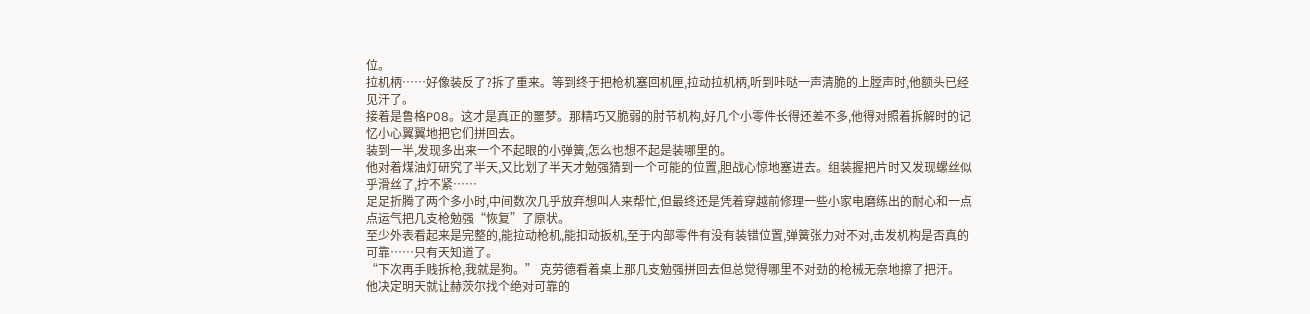位。
拉机柄……好像装反了?拆了重来。等到终于把枪机塞回机匣,拉动拉机柄,听到咔哒一声清脆的上膛声时,他额头已经见汗了。
接着是鲁格P08。这才是真正的噩梦。那精巧又脆弱的肘节机构,好几个小零件长得还差不多,他得对照着拆解时的记忆小心翼翼地把它们拼回去。
装到一半,发现多出来一个不起眼的小弹簧,怎么也想不起是装哪里的。
他对着煤油灯研究了半天,又比划了半天才勉强猜到一个可能的位置,胆战心惊地塞进去。组装握把片时又发现螺丝似乎滑丝了,拧不紧……
足足折腾了两个多小时,中间数次几乎放弃想叫人来帮忙,但最终还是凭着穿越前修理一些小家电磨练出的耐心和一点点运气把几支枪勉强“恢复”了原状。
至少外表看起来是完整的,能拉动枪机,能扣动扳机,至于内部零件有没有装错位置,弹簧张力对不对,击发机构是否真的可靠……只有天知道了。
“下次再手贱拆枪,我就是狗。” 克劳德看着桌上那几支勉强拼回去但总觉得哪里不对劲的枪械无奈地擦了把汗。
他决定明天就让赫茨尔找个绝对可靠的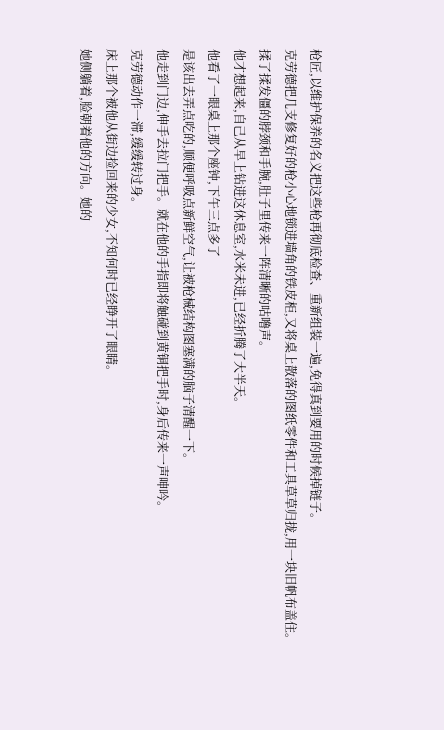枪匠,以维护保养的名义把这些枪再彻底检查、重新组装一遍,免得真到要用的时候掉链子。
克劳德把几支修复好的枪小心地锁进墙角的铁皮柜,又将桌上散落的图纸零件和工具草草归拢,用一块旧帆布盖住。揉了揉发僵的脖颈和手腕,肚子里传来一阵清晰的咕噜声。
他才想起来,自己从早上钻进这休息室,水米未进,已经折腾了大半天。
他看了一眼桌上那个座钟,下午三点多了
是该出去弄点吃的,顺便呼吸点新鲜空气,让被枪械结构图塞满的脑子清醒一下。
他走到门边,伸手去拉门把手。就在他的手指即将触碰到黄铜把手时,身后传来一声呻吟。
克劳德动作一滞,缓缓转过身。
床上那个被他从街边捡回来的少女,不知何时已经睁开了眼睛。
她侧躺着,脸朝着他的方向。她的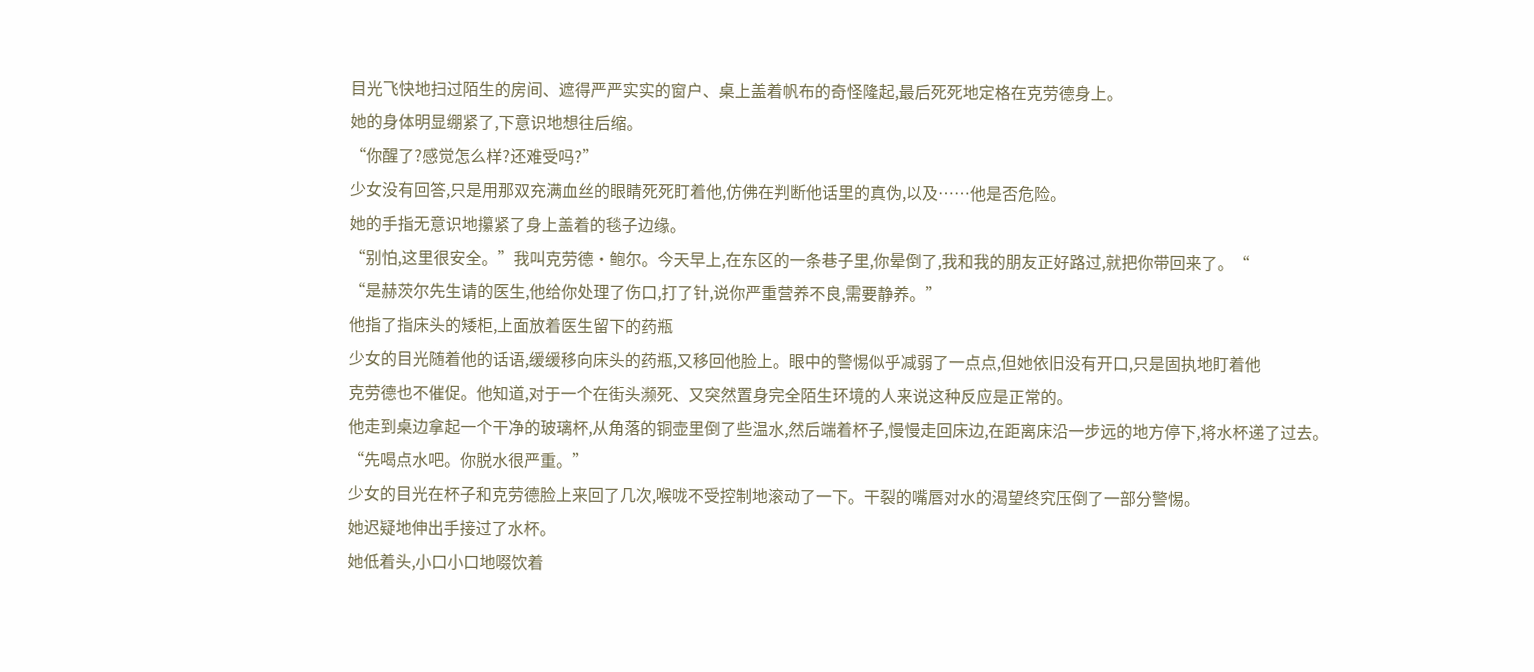目光飞快地扫过陌生的房间、遮得严严实实的窗户、桌上盖着帆布的奇怪隆起,最后死死地定格在克劳德身上。
她的身体明显绷紧了,下意识地想往后缩。
“你醒了?感觉怎么样?还难受吗?”
少女没有回答,只是用那双充满血丝的眼睛死死盯着他,仿佛在判断他话里的真伪,以及……他是否危险。
她的手指无意识地攥紧了身上盖着的毯子边缘。
“别怕,这里很安全。”我叫克劳德·鲍尔。今天早上,在东区的一条巷子里,你晕倒了,我和我的朋友正好路过,就把你带回来了。“
“是赫茨尔先生请的医生,他给你处理了伤口,打了针,说你严重营养不良,需要静养。”
他指了指床头的矮柜,上面放着医生留下的药瓶
少女的目光随着他的话语,缓缓移向床头的药瓶,又移回他脸上。眼中的警惕似乎减弱了一点点,但她依旧没有开口,只是固执地盯着他
克劳德也不催促。他知道,对于一个在街头濒死、又突然置身完全陌生环境的人来说这种反应是正常的。
他走到桌边拿起一个干净的玻璃杯,从角落的铜壶里倒了些温水,然后端着杯子,慢慢走回床边,在距离床沿一步远的地方停下,将水杯递了过去。
“先喝点水吧。你脱水很严重。”
少女的目光在杯子和克劳德脸上来回了几次,喉咙不受控制地滚动了一下。干裂的嘴唇对水的渴望终究压倒了一部分警惕。
她迟疑地伸出手接过了水杯。
她低着头,小口小口地啜饮着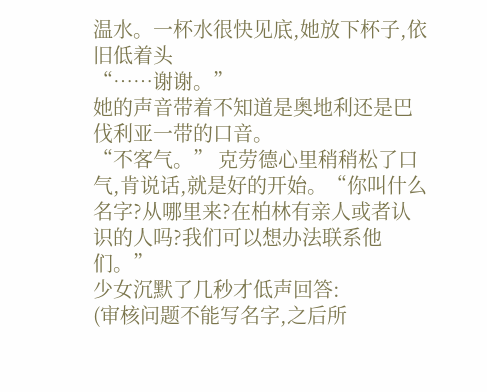温水。一杯水很快见底,她放下杯子,依旧低着头
“……谢谢。”
她的声音带着不知道是奥地利还是巴伐利亚一带的口音。
“不客气。” 克劳德心里稍稍松了口气,肯说话,就是好的开始。“你叫什么名字?从哪里来?在柏林有亲人或者认识的人吗?我们可以想办法联系他们。”
少女沉默了几秒才低声回答:
(审核问题不能写名字,之后所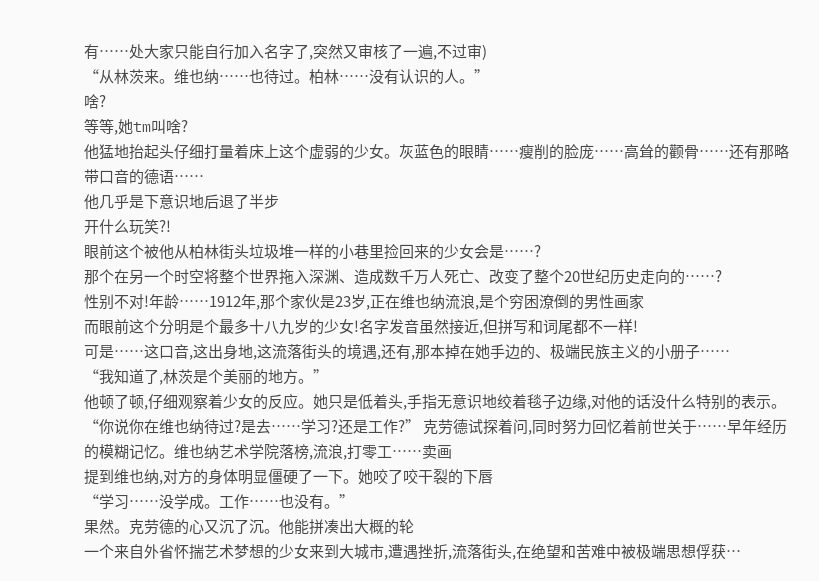有……处大家只能自行加入名字了,突然又审核了一遍,不过审)
“从林茨来。维也纳……也待过。柏林……没有认识的人。”
啥?
等等,她tm叫啥?
他猛地抬起头仔细打量着床上这个虚弱的少女。灰蓝色的眼睛……瘦削的脸庞……高耸的颧骨……还有那略带口音的德语……
他几乎是下意识地后退了半步
开什么玩笑?!
眼前这个被他从柏林街头垃圾堆一样的小巷里捡回来的少女会是……?
那个在另一个时空将整个世界拖入深渊、造成数千万人死亡、改变了整个20世纪历史走向的……?
性别不对!年龄……1912年,那个家伙是23岁,正在维也纳流浪,是个穷困潦倒的男性画家
而眼前这个分明是个最多十八九岁的少女!名字发音虽然接近,但拼写和词尾都不一样!
可是……这口音,这出身地,这流落街头的境遇,还有,那本掉在她手边的、极端民族主义的小册子……
“我知道了,林茨是个美丽的地方。”
他顿了顿,仔细观察着少女的反应。她只是低着头,手指无意识地绞着毯子边缘,对他的话没什么特别的表示。
“你说你在维也纳待过?是去……学习?还是工作?” 克劳德试探着问,同时努力回忆着前世关于……早年经历的模糊记忆。维也纳艺术学院落榜,流浪,打零工……卖画
提到维也纳,对方的身体明显僵硬了一下。她咬了咬干裂的下唇
“学习……没学成。工作……也没有。”
果然。克劳德的心又沉了沉。他能拼凑出大概的轮
一个来自外省怀揣艺术梦想的少女来到大城市,遭遇挫折,流落街头,在绝望和苦难中被极端思想俘获…